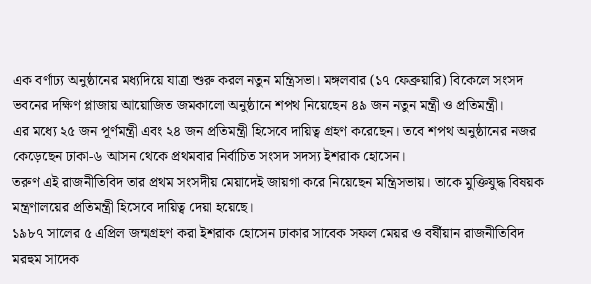এক বর্ণাঢ্য অনুষ্ঠানের মধ্যদিয়ে যাত্রা শুরু করল নতুন মন্ত্রিসভা। মঙ্গলবার (১৭ ফেব্রুয়ারি) বিকেলে সংসদ ভবনের দক্ষিণ প্লাজায় আয়োজিত জমকালো অনুষ্ঠানে শপথ নিয়েছেন ৪৯ জন নতুন মন্ত্রী ও প্রতিমন্ত্রী।
এর মধ্যে ২৫ জন পূর্ণমন্ত্রী এবং ২৪ জন প্রতিমন্ত্রী হিসেবে দায়িত্ব গ্রহণ করেছেন। তবে শপথ অনুষ্ঠানের নজর কেড়েছেন ঢাকা-৬ আসন থেকে প্রথমবার নির্বাচিত সংসদ সদস্য ইশরাক হোসেন।
তরুণ এই রাজনীতিবিদ তার প্রথম সংসদীয় মেয়াদেই জায়গা করে নিয়েছেন মন্ত্রিসভায়। তাকে মুক্তিযুদ্ধ বিষয়ক মন্ত্রণালয়ের প্রতিমন্ত্রী হিসেবে দায়িত্ব দেয়া হয়েছে।
১৯৮৭ সালের ৫ এপ্রিল জন্মগ্রহণ করা ইশরাক হোসেন ঢাকার সাবেক সফল মেয়র ও বর্ষীয়ান রাজনীতিবিদ মরহুম সাদেক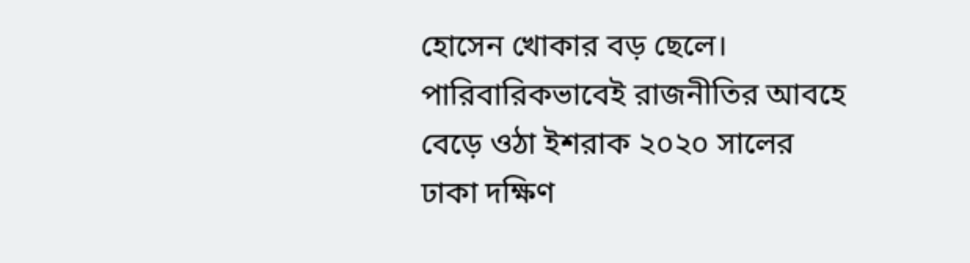হোসেন খোকার বড় ছেলে। পারিবারিকভাবেই রাজনীতির আবহে বেড়ে ওঠা ইশরাক ২০২০ সালের ঢাকা দক্ষিণ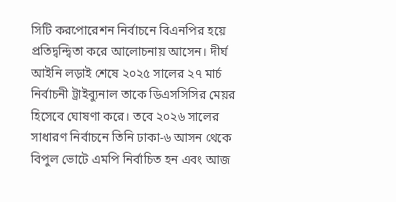সিটি করপোরেশন নির্বাচনে বিএনপির হয়ে প্রতিদ্বন্দ্বিতা করে আলোচনায় আসেন। দীর্ঘ আইনি লড়াই শেষে ২০২৫ সালের ২৭ মার্চ নির্বাচনী ট্রাইব্যুনাল তাকে ডিএসসিসির মেয়র হিসেবে ঘোষণা করে। তবে ২০২৬ সালের সাধারণ নির্বাচনে তিনি ঢাকা-৬ আসন থেকে বিপুল ভোটে এমপি নির্বাচিত হন এবং আজ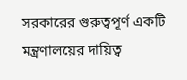সরকারের গুরুত্বপূর্ণ একটি মন্ত্রণালয়ের দায়িত্ব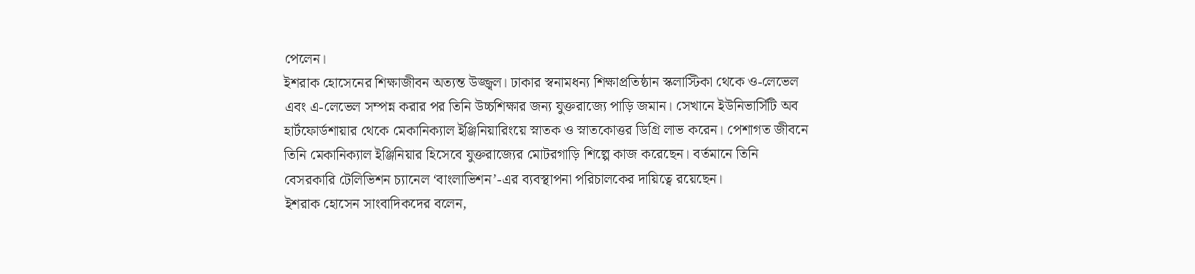পেলেন।
ইশরাক হোসেনের শিক্ষাজীবন অত্যন্ত উজ্জ্বল। ঢাকার স্বনামধন্য শিক্ষাপ্রতিষ্ঠান স্কলাস্টিকা থেকে ও-লেভেল এবং এ-লেভেল সম্পন্ন করার পর তিনি উচ্চশিক্ষার জন্য যুক্তরাজ্যে পাড়ি জমান। সেখানে ইউনিভার্সিটি অব হার্টফোর্ডশায়ার থেকে মেকানিক্যাল ইঞ্জিনিয়ারিংয়ে স্নাতক ও স্নাতকোত্তর ডিগ্রি লাভ করেন। পেশাগত জীবনে তিনি মেকানিক্যাল ইঞ্জিনিয়ার হিসেবে যুক্তরাজ্যের মোটরগাড়ি শিল্পে কাজ করেছেন। বর্তমানে তিনি বেসরকারি টেলিভিশন চ্যানেল ‘বাংলাভিশন’-এর ব্যবস্থাপনা পরিচালকের দায়িত্বে রয়েছেন।
ইশরাক হোসেন সাংবাদিকদের বলেন,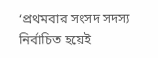‘প্রথমবার সংসদ সদস্য নির্বাচিত হয়েই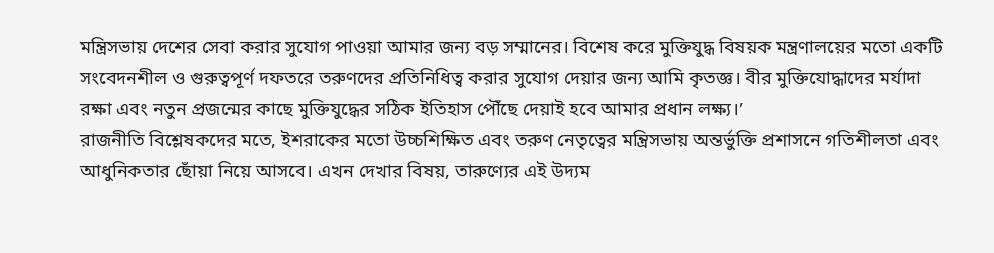মন্ত্রিসভায় দেশের সেবা করার সুযোগ পাওয়া আমার জন্য বড় সম্মানের। বিশেষ করে মুক্তিযুদ্ধ বিষয়ক মন্ত্রণালয়ের মতো একটি সংবেদনশীল ও গুরুত্বপূর্ণ দফতরে তরুণদের প্রতিনিধিত্ব করার সুযোগ দেয়ার জন্য আমি কৃতজ্ঞ। বীর মুক্তিযোদ্ধাদের মর্যাদা রক্ষা এবং নতুন প্রজন্মের কাছে মুক্তিযুদ্ধের সঠিক ইতিহাস পৌঁছে দেয়াই হবে আমার প্রধান লক্ষ্য।’
রাজনীতি বিশ্লেষকদের মতে, ইশরাকের মতো উচ্চশিক্ষিত এবং তরুণ নেতৃত্বের মন্ত্রিসভায় অন্তর্ভুক্তি প্রশাসনে গতিশীলতা এবং আধুনিকতার ছোঁয়া নিয়ে আসবে। এখন দেখার বিষয়, তারুণ্যের এই উদ্যম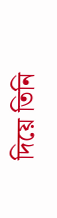দিয়ে তিনি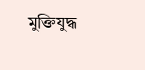মুক্তিযুদ্ধ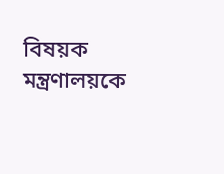বিষয়ক মন্ত্রণালয়কে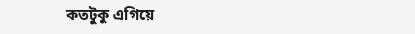কতটুকু এগিয়ে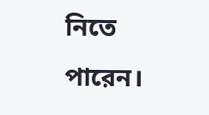নিতে পারেন।